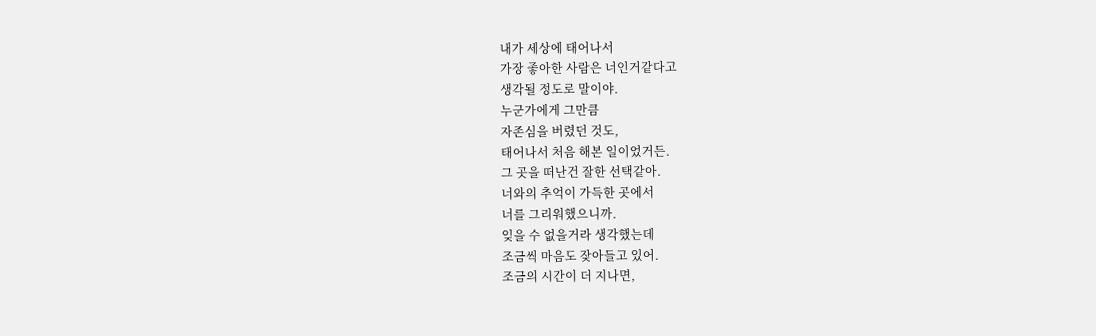내가 세상에 태어나서
가장 좋아한 사람은 너인거같다고
생각될 정도로 말이야.
누군가에게 그만큼
자존심을 버렸던 것도,
태어나서 처음 해본 일이었거든.
그 곳을 떠난건 잘한 선택같아.
너와의 추억이 가득한 곳에서
너를 그리워했으니까.
잊을 수 없을거라 생각했는데
조금씩 마음도 잦아들고 있어.
조금의 시간이 더 지나면,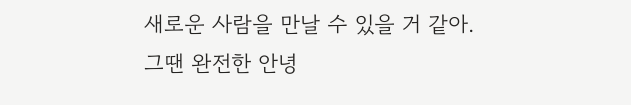새로운 사람을 만날 수 있을 거 같아.
그땐 완전한 안녕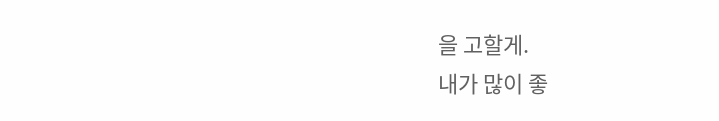을 고할게.
내가 많이 좋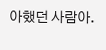아했던 사람아.